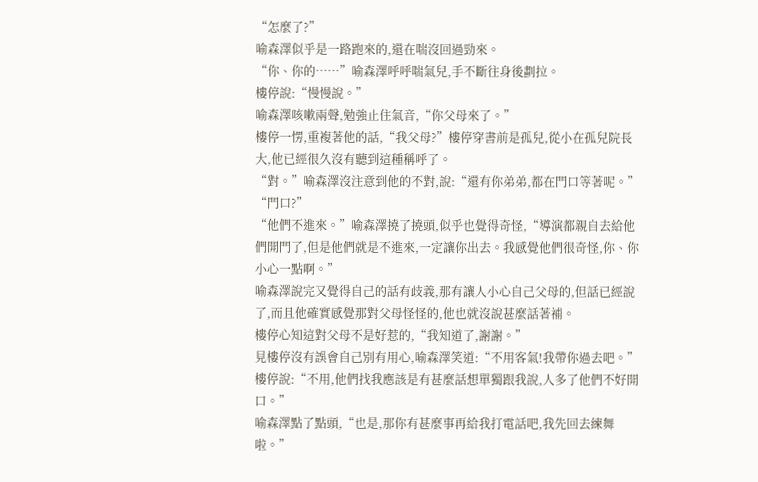“怎麼了?”
喻森澤似乎是一路跑來的,還在喘沒回過勁來。
“你、你的……”喻森澤呼呼喘氣兒,手不斷往身後劃拉。
樓停說:“慢慢說。”
喻森澤咳嗽兩聲,勉強止住氣音,“你父母來了。”
樓停一愣,重複著他的話,“我父母?”樓停穿書前是孤兒,從小在孤兒院長大,他已經很久沒有聽到這種稱呼了。
“對。”喻森澤沒注意到他的不對,說:“還有你弟弟,都在門口等著呢。”
“門口?”
“他們不進來。”喻森澤撓了撓頭,似乎也覺得奇怪,“導演都親自去給他們開門了,但是他們就是不進來,一定讓你出去。我感覺他們很奇怪,你、你小心一點啊。”
喻森澤說完又覺得自己的話有歧義,那有讓人小心自己父母的,但話已經說了,而且他確實感覺那對父母怪怪的,他也就沒說甚麼話著補。
樓停心知這對父母不是好惹的,“我知道了,謝謝。”
見樓停沒有誤會自己別有用心,喻森澤笑道:“不用客氣!我帶你過去吧。”
樓停說:“不用,他們找我應該是有甚麼話想單獨跟我說,人多了他們不好開口。”
喻森澤點了點頭,“也是,那你有甚麼事再給我打電話吧,我先回去練舞啦。”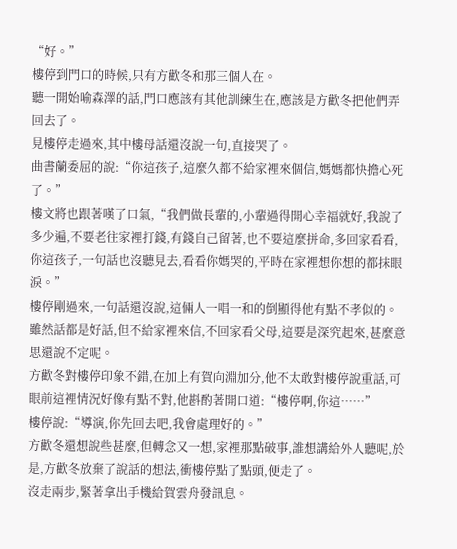“好。”
樓停到門口的時候,只有方歡冬和那三個人在。
聽一開始喻森澤的話,門口應該有其他訓練生在,應該是方歡冬把他們弄回去了。
見樓停走過來,其中樓母話還沒說一句,直接哭了。
曲書蘭委屈的說:“你這孩子,這麼久都不給家裡來個信,媽媽都快擔心死了。”
樓文將也跟著嘆了口氣,“我們做長輩的,小輩過得開心幸福就好,我說了多少遍,不要老往家裡打錢,有錢自己留著,也不要這麼拼命,多回家看看,你這孩子,一句話也沒聽見去,看看你媽哭的,平時在家裡想你想的都抹眼淚。”
樓停剛過來,一句話還沒說,這倆人一唱一和的倒顯得他有點不孝似的。
雖然話都是好話,但不給家裡來信,不回家看父母,這要是深究起來,甚麼意思還說不定呢。
方歡冬對樓停印象不錯,在加上有賀向淵加分,他不太敢對樓停說重話,可眼前這裡情況好像有點不對,他斟酌著開口道:“樓停啊,你這……”
樓停說:“導演,你先回去吧,我會處理好的。”
方歡冬還想說些甚麼,但轉念又一想,家裡那點破事,誰想講給外人聽呢,於是,方歡冬放棄了說話的想法,衝樓停點了點頭,便走了。
沒走兩步,緊著拿出手機給賀雲舟發訊息。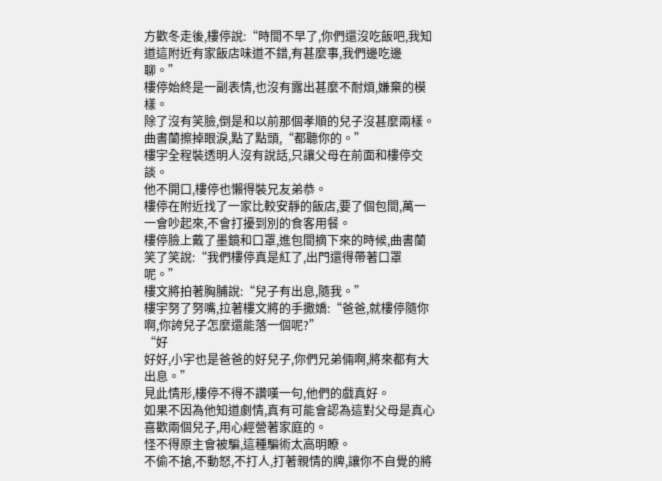方歡冬走後,樓停說:“時間不早了,你們還沒吃飯吧,我知道這附近有家飯店味道不錯,有甚麼事,我們邊吃邊聊。”
樓停始終是一副表情,也沒有露出甚麼不耐煩,嫌棄的模樣。
除了沒有笑臉,倒是和以前那個孝順的兒子沒甚麼兩樣。
曲書蘭擦掉眼淚,點了點頭,“都聽你的。”
樓宇全程裝透明人沒有說話,只讓父母在前面和樓停交談。
他不開口,樓停也懶得裝兄友弟恭。
樓停在附近找了一家比較安靜的飯店,要了個包間,萬一一會吵起來,不會打擾到別的食客用餐。
樓停臉上戴了墨鏡和口罩,進包間摘下來的時候,曲書蘭笑了笑說:“我們樓停真是紅了,出門還得帶著口罩呢。”
樓文將拍著胸脯說:“兒子有出息,隨我。”
樓宇努了努嘴,拉著樓文將的手撒嬌:“爸爸,就樓停隨你啊,你誇兒子怎麼還能落一個呢?”
“好
好好,小宇也是爸爸的好兒子,你們兄弟倆啊,將來都有大出息。”
見此情形,樓停不得不讚嘆一句,他們的戲真好。
如果不因為他知道劇情,真有可能會認為這對父母是真心喜歡兩個兒子,用心經營著家庭的。
怪不得原主會被騙,這種騙術太高明瞭。
不偷不搶,不動怒,不打人,打著親情的牌,讓你不自覺的將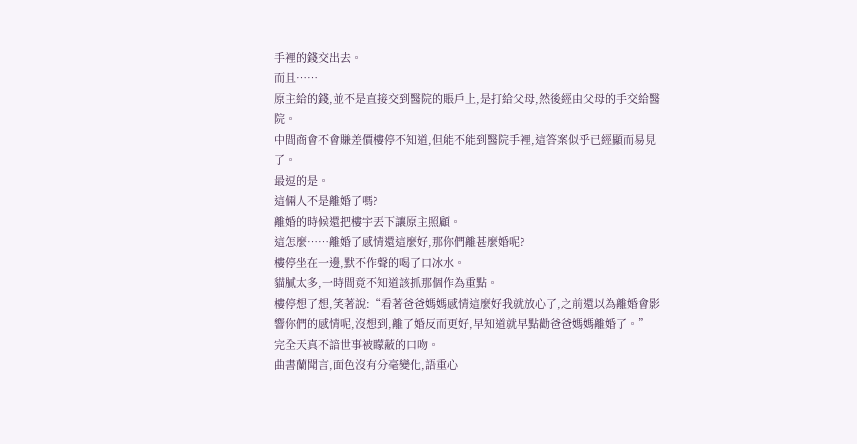手裡的錢交出去。
而且……
原主給的錢,並不是直接交到醫院的賬戶上,是打給父母,然後經由父母的手交給醫院。
中間商會不會賺差價樓停不知道,但能不能到醫院手裡,這答案似乎已經顯而易見了。
最逗的是。
這倆人不是離婚了嗎?
離婚的時候還把樓宇丟下讓原主照顧。
這怎麼……離婚了感情還這麼好,那你們離甚麼婚呢?
樓停坐在一邊,默不作聲的喝了口冰水。
貓膩太多,一時間竟不知道該抓那個作為重點。
樓停想了想,笑著說:“看著爸爸媽媽感情這麼好我就放心了,之前還以為離婚會影響你們的感情呢,沒想到,離了婚反而更好,早知道就早點勸爸爸媽媽離婚了。”
完全天真不諳世事被矇蔽的口吻。
曲書蘭聞言,面色沒有分毫變化,語重心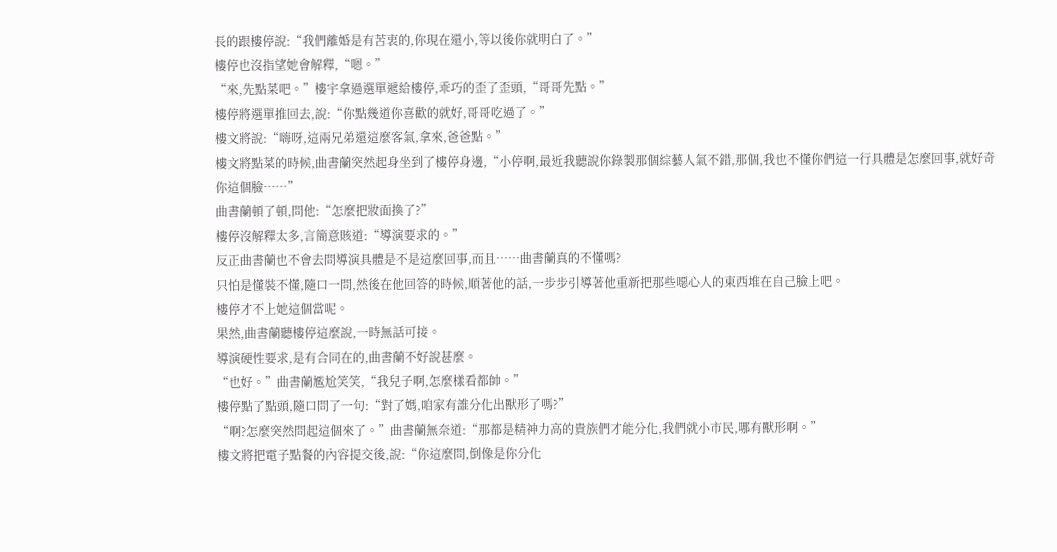長的跟樓停說:“我們離婚是有苦衷的,你現在還小,等以後你就明白了。”
樓停也沒指望她會解釋,“嗯。”
“來,先點菜吧。”樓宇拿過選單遞給樓停,乖巧的歪了歪頭,“哥哥先點。”
樓停將選單推回去,說:“你點幾道你喜歡的就好,哥哥吃過了。”
樓文將說:“嗨呀,這兩兄弟還這麼客氣,拿來,爸爸點。”
樓文將點菜的時候,曲書蘭突然起身坐到了樓停身邊,“小停啊,最近我聽說你錄製那個綜藝人氣不錯,那個,我也不懂你們這一行具體是怎麼回事,就好奇你這個臉……”
曲書蘭頓了頓,問他:“怎麼把妝面換了?”
樓停沒解釋太多,言簡意賅道:“導演要求的。”
反正曲書蘭也不會去問導演具體是不是這麼回事,而且……曲書蘭真的不懂嗎?
只怕是懂裝不懂,隨口一問,然後在他回答的時候,順著他的話,一步步引導著他重新把那些噁心人的東西堆在自己臉上吧。
樓停才不上她這個當呢。
果然,曲書蘭聽樓停這麼說,一時無話可接。
導演硬性要求,是有合同在的,曲書蘭不好說甚麼。
“也好。”曲書蘭尷尬笑笑,“我兒子啊,怎麼樣看都帥。”
樓停點了點頭,隨口問了一句:“對了媽,咱家有誰分化出獸形了嗎?”
“啊?怎麼突然問起這個來了。”曲書蘭無奈道:“那都是精神力高的貴族們才能分化,我們就小市民,哪有獸形啊。”
樓文將把電子點餐的內容提交後,說:“你這麼問,倒像是你分化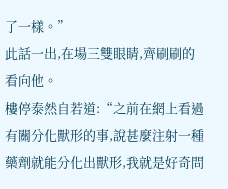了一樣。”
此話一出,在場三雙眼睛,齊刷刷的看向他。
樓停泰然自若道:“之前在網上看過有關分化獸形的事,說甚麼注射一種藥劑就能分化出獸形,我就是好奇問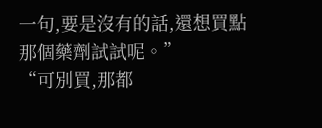一句,要是沒有的話,還想買點那個藥劑試試呢。”
“可別買,那都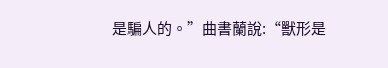是騙人的。”曲書蘭說:“獸形是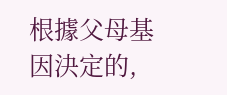根據父母基因決定的,